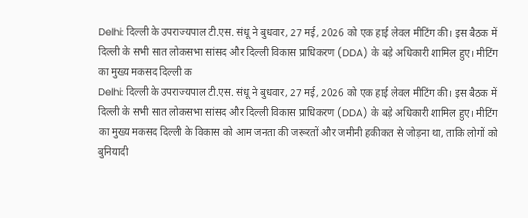Delhi: दिल्ली के उपराज्यपाल टी.एस. संधू ने बुधवार, 27 मई, 2026 को एक हाई लेवल मीटिंग की। इस बैठक में दिल्ली के सभी सात लोकसभा सांसद और दिल्ली विकास प्राधिकरण (DDA) के बड़े अधिकारी शामिल हुए। मीटिंग का मुख्य मकसद दिल्ली क
Delhi: दिल्ली के उपराज्यपाल टी.एस. संधू ने बुधवार, 27 मई, 2026 को एक हाई लेवल मीटिंग की। इस बैठक में दिल्ली के सभी सात लोकसभा सांसद और दिल्ली विकास प्राधिकरण (DDA) के बड़े अधिकारी शामिल हुए। मीटिंग का मुख्य मकसद दिल्ली के विकास को आम जनता की जरूरतों और जमीनी हकीकत से जोड़ना था, ताकि लोगों को बुनियादी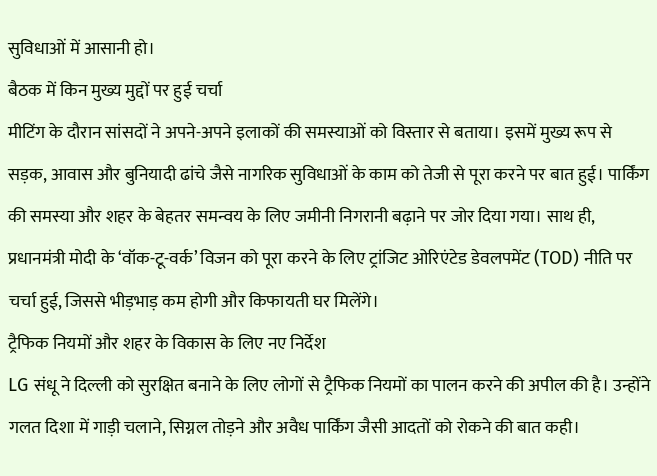सुविधाओं में आसानी हो।
बैठक में किन मुख्य मुद्दों पर हुई चर्चा
मीटिंग के दौरान सांसदों ने अपने-अपने इलाकों की समस्याओं को विस्तार से बताया। इसमें मुख्य रूप से सड़क, आवास और बुनियादी ढांचे जैसे नागरिक सुविधाओं के काम को तेजी से पूरा करने पर बात हुई। पार्किंग की समस्या और शहर के बेहतर समन्वय के लिए जमीनी निगरानी बढ़ाने पर जोर दिया गया। साथ ही, प्रधानमंत्री मोदी के ‘वॉक-टू-वर्क’ विजन को पूरा करने के लिए ट्रांजिट ओरिएंटेड डेवलपमेंट (TOD) नीति पर चर्चा हुई, जिससे भीड़भाड़ कम होगी और किफायती घर मिलेंगे।
ट्रैफिक नियमों और शहर के विकास के लिए नए निर्देश
LG संधू ने दिल्ली को सुरक्षित बनाने के लिए लोगों से ट्रैफिक नियमों का पालन करने की अपील की है। उन्होंने गलत दिशा में गाड़ी चलाने, सिग्नल तोड़ने और अवैध पार्किंग जैसी आदतों को रोकने की बात कही।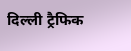दिल्ली ट्रैफिक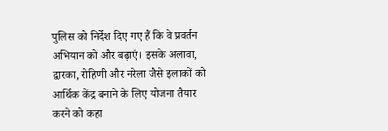पुलिस को निर्देश दिए गए हैं कि वे प्रवर्तन अभियान को और बढ़ाएं। इसके अलावा, द्वारका, रोहिणी और नरेला जैसे इलाकों को आर्थिक केंद्र बनाने के लिए योजना तैयार करने को कहा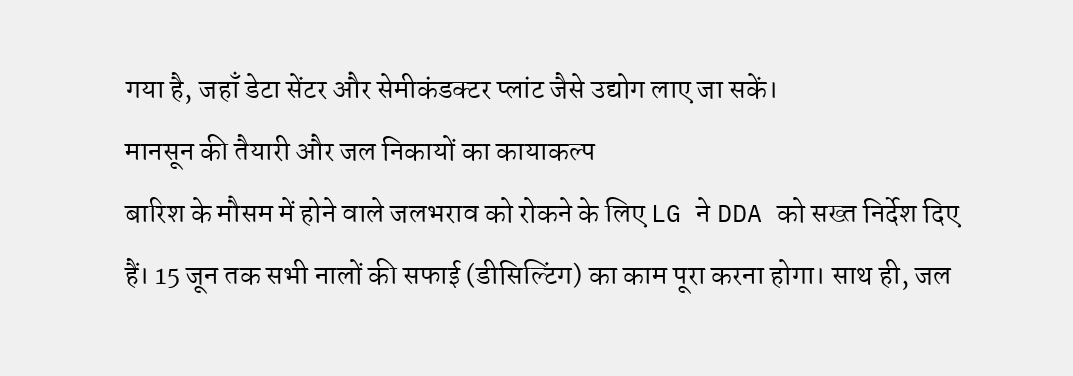गया है, जहाँ डेटा सेंटर और सेमीकंडक्टर प्लांट जैसे उद्योग लाए जा सकें।
मानसून की तैयारी और जल निकायों का कायाकल्प
बारिश के मौसम में होने वाले जलभराव को रोकने के लिए LG ने DDA को सख्त निर्देश दिए हैं। 15 जून तक सभी नालों की सफाई (डीसिल्टिंग) का काम पूरा करना होगा। साथ ही, जल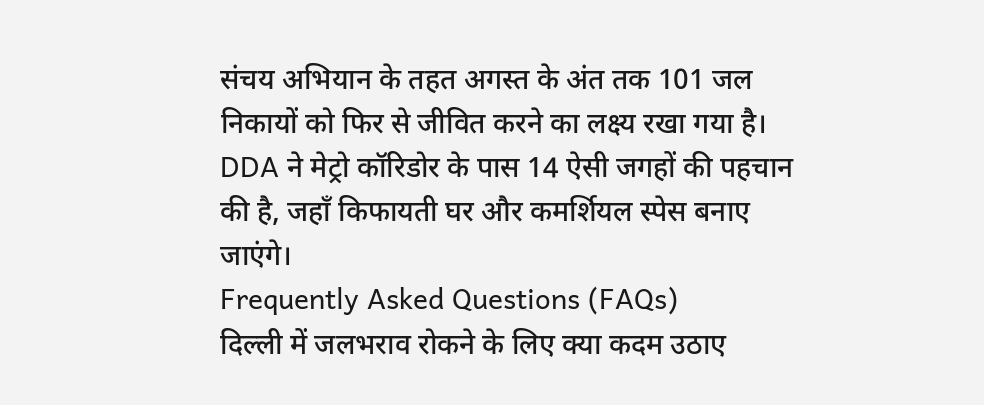संचय अभियान के तहत अगस्त के अंत तक 101 जल निकायों को फिर से जीवित करने का लक्ष्य रखा गया है। DDA ने मेट्रो कॉरिडोर के पास 14 ऐसी जगहों की पहचान की है, जहाँ किफायती घर और कमर्शियल स्पेस बनाए जाएंगे।
Frequently Asked Questions (FAQs)
दिल्ली में जलभराव रोकने के लिए क्या कदम उठाए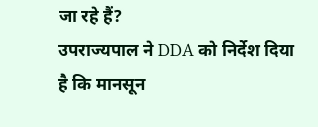जा रहे हैं?
उपराज्यपाल ने DDA को निर्देश दिया है कि मानसून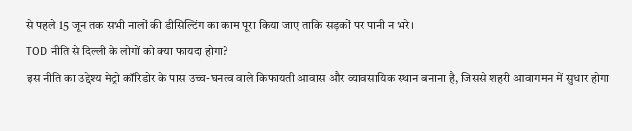से पहले 15 जून तक सभी नालों की डीसिल्टिंग का काम पूरा किया जाए ताकि सड़कों पर पानी न भरे।
TOD नीति से दिल्ली के लोगों को क्या फायदा होगा?
इस नीति का उद्देश्य मेट्रो कॉरिडोर के पास उच्च-घनत्व वाले किफायती आवास और व्यावसायिक स्थान बनाना है, जिससे शहरी आवागमन में सुधार होगा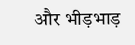और भीड़भाड़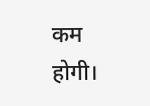कम होगी।